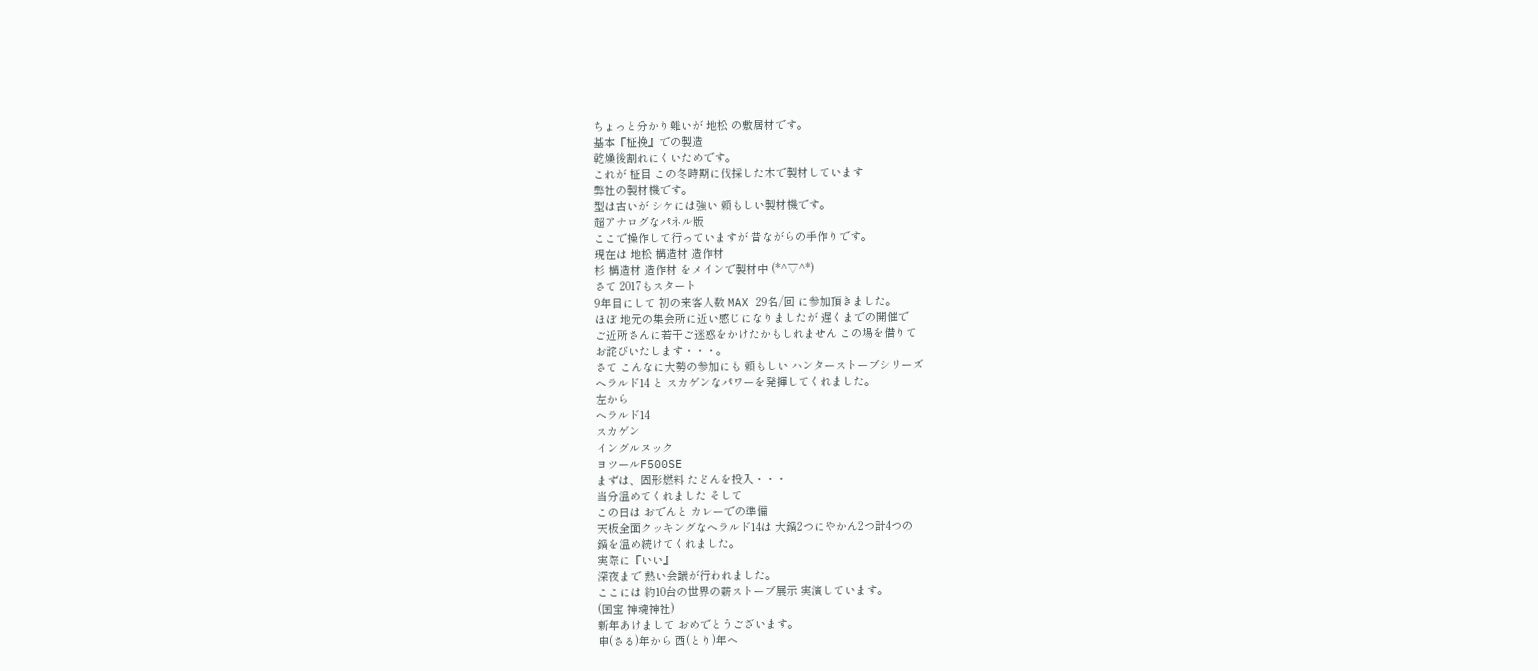ちょっと分かり難いが 地松 の敷居材です。
基本『柾挽』での製造
乾燥後割れにくいためです。
これが 柾目 この冬時期に伐採した木で製材しています
弊社の製材機です。
型は古いが シケには強い 頼もしい製材機です。
超アナログなパネル版
ここで操作して行っていますが 昔ながらの手作りです。
現在は 地松 構造材 造作材
杉 構造材 造作材 をメインで製材中 (*^▽^*)
さて 2017もスタート
9年目にして 初の来客人数 MAX 29名/回 に参加頂きました。
ほぼ 地元の集会所に近い感じになりましたが 遅くまでの開催で
ご近所さんに若干ご迷惑をかけたかもしれません この場を借りて
お詫びいたします・・・。
さて こんなに大勢の参加にも 頼もしい ハンターストーブシリーズ
ヘラルド14 と スカゲンなパワーを発揮してくれました。
左から
ヘラルド14
スカゲン
イングルヌック
ヨツールF500SE
まずは、固形燃料 たどんを投入・・・
当分温めてくれました そして
この日は おでんと カレーでの準備
天板全面クッキングなヘラルド14は 大鍋2つにやかん2つ計4つの
鍋を温め続けてくれました。
実際に『いい』
深夜まで 熱い会議が行われました。
ここには 約10台の世界の薪ストーブ展示 実演しています。
(国宝 神魂神社)
新年あけまして おめでとうございます。
申(さる)年から 酉(とり)年へ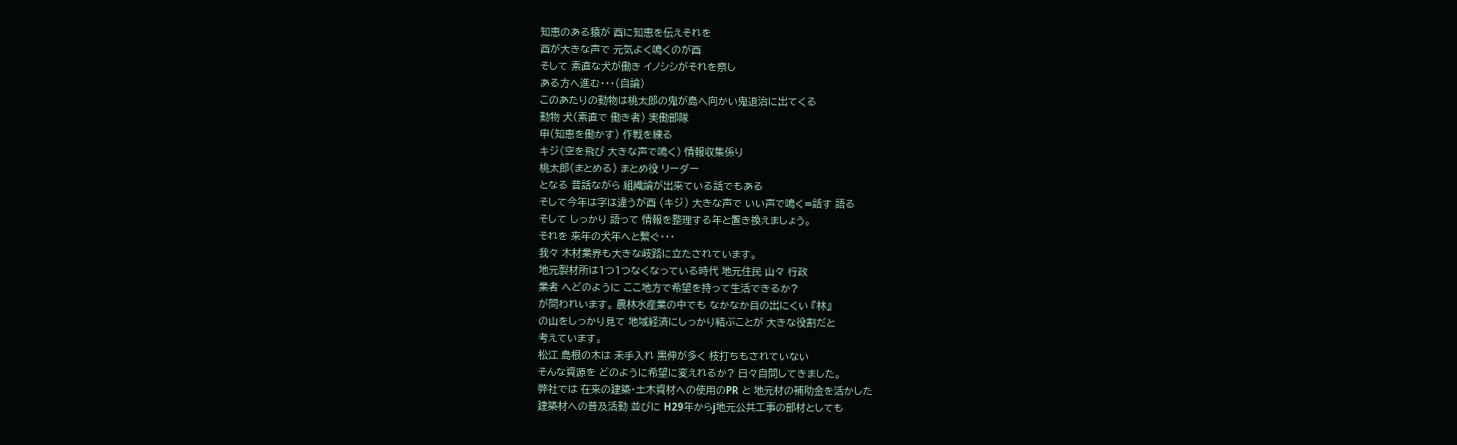知恵のある猿が 酉に知恵を伝えそれを
酉が大きな声で 元気よく鳴くのが酉
そして 素直な犬が働き イノシシがそれを察し
ある方へ進む・・・(自論)
このあたりの動物は桃太郎の鬼が島へ向かい鬼退治に出てくる
動物 犬(素直で 働き者) 実働部隊
申(知恵を働かす) 作戦を練る
キジ(空を飛び 大きな声で鳴く) 情報収集係り
桃太郎(まとめる) まとめ役 リーダー
となる 昔話ながら 組織論が出来ている話でもある
そして今年は字は違うが酉 (キジ) 大きな声で いい声で鳴く=話す 語る
そして しっかり 語って 情報を整理する年と置き換えましょう。
それを 来年の犬年へと繋ぐ・・・
我々 木材業界も大きな岐路に立たされています。
地元製材所は1つ1つなくなっている時代 地元住民 山々 行政
業者 へどのように ここ地方で希望を持って生活できるか?
が問われいます。 農林水産業の中でも なかなか目の出にくい 『林』
の山をしっかり見て 地域経済にしっかり結ぶことが 大きな役割だと
考えています。
松江 島根の木は 未手入れ 黒伸が多く 枝打ちもされていない
そんな資源を どのように希望に変えれるか? 日々自問してきました。
弊社では 在来の建築・土木資材への使用のPR と 地元材の補助金を活かした
建築材への普及活動 並びに H29年からj地元公共工事の部材としても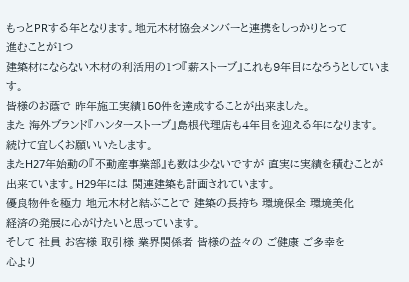もっとPRする年となります。地元木材協会メンバーと連携をしっかりとって
進むことが1つ
建築材にならない木材の利活用の1つ『薪ストーブ』これも9年目になろうとしています。
皆様のお蔭で 昨年施工実績150件を達成することが出来ました。
また 海外ブランド『ハンターストーブ』島根代理店も4年目を迎える年になります。
続けて宜しくお願いいたします。
またH27年始動の『不動産事業部』も数は少ないですが 直実に実績を積むことが
出来ています。H29年には 関連建築も計画されています。
優良物件を極力 地元木材と結ぶことで 建築の長持ち 環境保全 環境美化
経済の発展に心がけたいと思っています。
そして 社員 お客様 取引様 業界関係者 皆様の益々の ご健康 ご多幸を
心より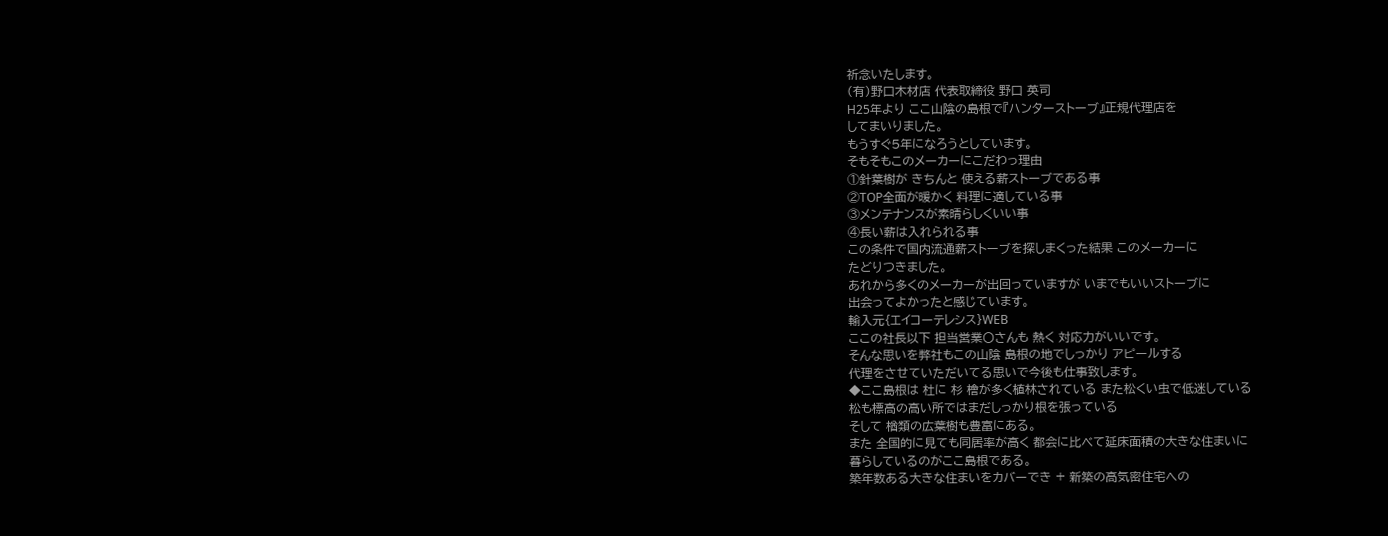祈念いたします。
(有)野口木材店 代表取締役 野口 英司
H25年より ここ山陰の島根で『ハンターストーブ』正規代理店を
してまいりました。
もうすぐ5年になろうとしています。
そもそもこのメーカーにこだわっ理由
①針葉樹が きちんと 使える薪ストーブである事
②TOP全面が暖かく 料理に適している事
③メンテナンスが素晴らしくいい事
④長い薪は入れられる事
この条件で国内流通薪ストーブを探しまくった結果 このメーカーに
たどりつきました。
あれから多くのメーカーが出回っていますが いまでもいいストーブに
出会ってよかったと感じています。
輸入元{エイコーテレシス}WEB
ここの社長以下 担当営業〇さんも 熱く 対応力がいいです。
そんな思いを弊社もこの山陰 島根の地でしっかり アピールする
代理をさせていただいてる思いで今後も仕事致します。
◆ここ島根は 杜に 杉 檜が多く植林されている また松くい虫で低迷している
松も標高の高い所ではまだしっかり根を張っている
そして 楢類の広葉樹も豊富にある。
また 全国的に見ても同居率が高く 都会に比べて延床面積の大きな住まいに
暮らしているのがここ島根である。
築年数ある大きな住まいをカバーでき + 新築の高気密住宅への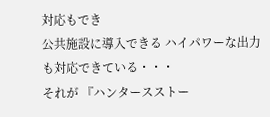対応もでき
公共施設に導入できる ハイパワーな出力も対応できている・・・
それが 『ハンタースストー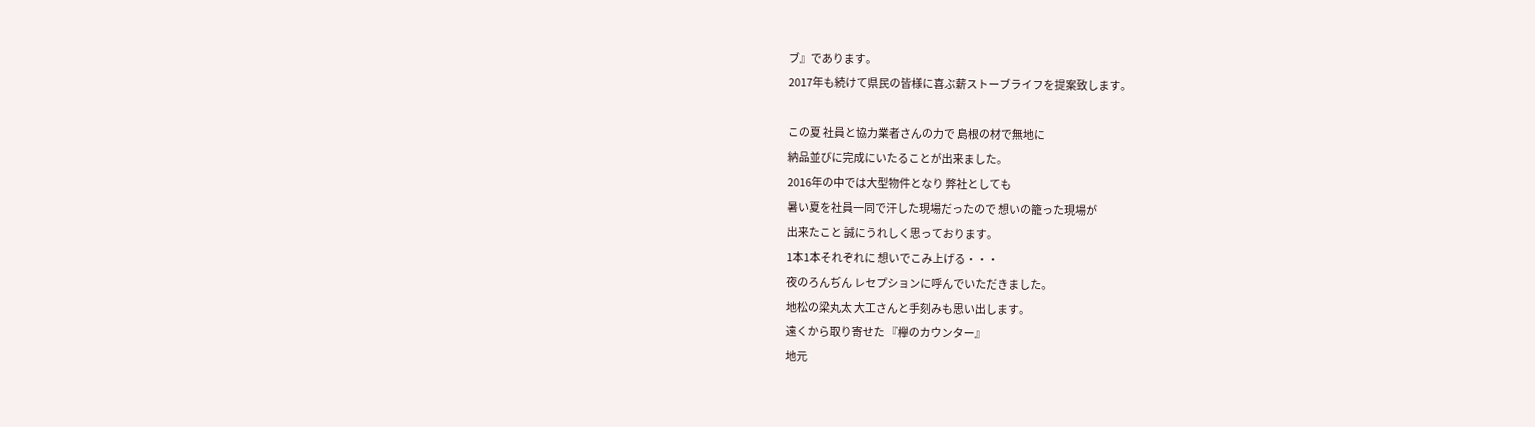ブ』であります。
2017年も続けて県民の皆様に喜ぶ薪ストーブライフを提案致します。

この夏 社員と協力業者さんの力で 島根の材で無地に
納品並びに完成にいたることが出来ました。
2016年の中では大型物件となり 弊社としても
暑い夏を社員一同で汗した現場だったので 想いの籠った現場が
出来たこと 誠にうれしく思っております。
1本1本それぞれに 想いでこみ上げる・・・
夜のろんぢん レセプションに呼んでいただきました。
地松の梁丸太 大工さんと手刻みも思い出します。
遠くから取り寄せた 『欅のカウンター』
地元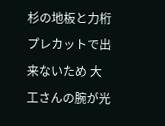杉の地板と力桁
プレカットで出来ないため 大工さんの腕が光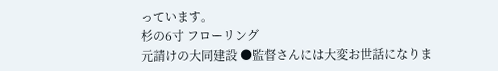っています。
杉の6寸 フローリング
元請けの大同建設 ●監督さんには大変お世話になりま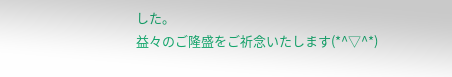した。
益々のご隆盛をご祈念いたします(*^▽^*)